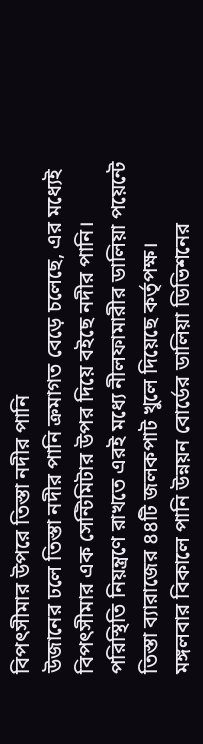বিপৎসীমার উপরে তিস্তা নদীর পানি
উজানের ঢলে তিস্তা নদীর পানি ক্রমাগত বেড়ে চলেছে, এর মধ্যেই বিপৎসীমার এক সেন্টিমিটার উপর দিয়ে বইছে নদীর পানি।
পরিস্থিতি নিয়ন্ত্রণে রাখতে এরই মধ্যে নীলফামারীর ডালিয়া পয়েন্টে তিস্তা ব্যারাজের ৪৪টি জলকপাট খুলে দিয়েছে কর্তৃপক্ষ।
মঙ্গলবার বিকালে পানি উন্নয়ন বোর্ডের ডালিয়া ডিভিশনের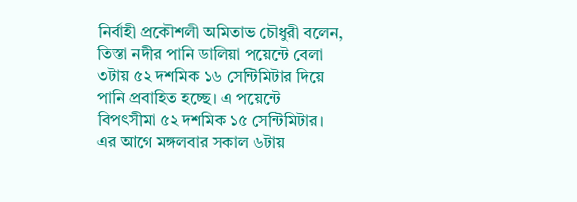নির্বাহী প্রকৌশলী অমিতাভ চৌধুরী বলেন, তিস্তা নদীর পানি ডালিয়া পয়েন্টে বেলা ৩টায় ৫২ দশমিক ১৬ সেন্টিমিটার দিয়ে পানি প্রবাহিত হচ্ছে। এ পয়েন্টে বিপৎসীমা ৫২ দশমিক ১৫ সেন্টিমিটার।
এর আগে মঙ্গলবার সকাল ৬টায়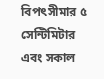বিপৎসীমার ৫ সেন্টিমিটার এবং সকাল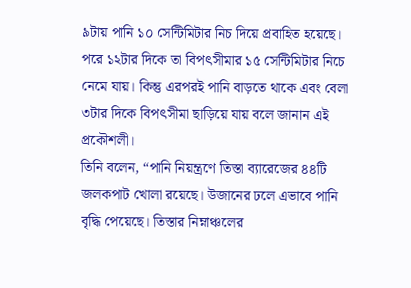৯টায় পানি ১০ সেন্টিমিটার নিচ দিয়ে প্রবাহিত হয়েছে।
পরে ১২টার দিকে তা বিপৎসীমার ১৫ সেন্টিমিটার নিচে নেমে যায়। কিন্তু এরপরই পানি বাড়তে থাকে এবং বেলা ৩টার দিকে বিপৎসীমা ছাড়িয়ে যায় বলে জানান এই প্রকৌশলী।
তিনি বলেন, “পানি নিয়ন্ত্রণে তিস্তা ব্যারেজের ৪৪টি জলকপাট খোলা রয়েছে। উজানের ঢলে এভাবে পানি বৃদ্ধি পেয়েছে। তিস্তার নিম্নাঞ্চলের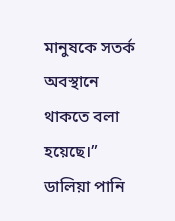মানুষকে সতর্ক অবস্থানে থাকতে বলা হয়েছে।”
ডালিয়া পানি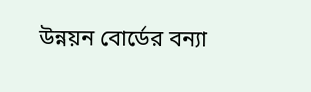উন্নয়ন বোর্ডের বন্যা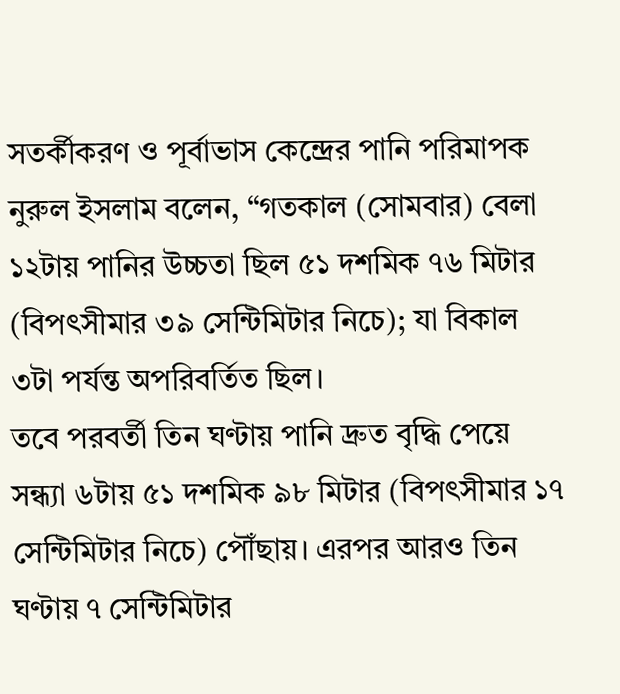সতর্কীকরণ ও পূর্বাভাস কেন্দ্রের পানি পরিমাপক নুরুল ইসলাম বলেন, “গতকাল (সোমবার) বেলা ১২টায় পানির উচ্চতা ছিল ৫১ দশমিক ৭৬ মিটার (বিপৎসীমার ৩৯ সেন্টিমিটার নিচে); যা বিকাল ৩টা পর্যন্ত অপরিবর্তিত ছিল।
তবে পরবর্তী তিন ঘণ্টায় পানি দ্রুত বৃদ্ধি পেয়ে সন্ধ্যা ৬টায় ৫১ দশমিক ৯৮ মিটার (বিপৎসীমার ১৭ সেন্টিমিটার নিচে) পৌঁছায়। এরপর আরও তিন ঘণ্টায় ৭ সেন্টিমিটার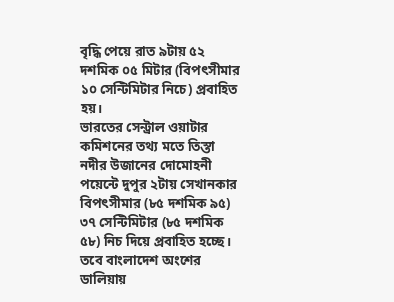বৃদ্ধি পেয়ে রাত ৯টায় ৫২ দশমিক ০৫ মিটার (বিপৎসীমার ১০ সেন্টিমিটার নিচে) প্রবাহিত হয়।
ভারতের সেন্ট্রাল ওয়াটার কমিশনের তথ্য মতে তিস্তা নদীর উজানের দোমোহনী পয়েন্টে দুপুর ২টায় সেখানকার বিপৎসীমার (৮৫ দশমিক ৯৫) ৩৭ সেন্টিমিটার (৮৫ দশমিক ৫৮) নিচ দিয়ে প্রবাহিত হচ্ছে।
তবে বাংলাদেশ অংশের ডালিয়ায়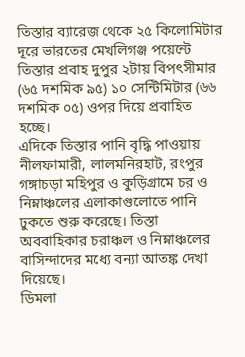তিস্তার ব্যারেজ থেকে ২৫ কিলোমিটার দূরে ভারতের মেখলিগঞ্জ পয়েন্টে তিস্তার প্রবাহ দুপুর ২টায় বিপৎসীমার (৬৫ দশমিক ৯৫) ১০ সেন্টিমিটার (৬৬ দশমিক ০৫) ওপর দিয়ে প্রবাহিত হচ্ছে।
এদিকে তিস্তার পানি বৃদ্ধি পাওয়ায় নীলফামারী, লালমনিরহাট, রংপুর গঙ্গাচড়া মহিপুর ও কুড়িগ্রামে চর ও নিম্নাঞ্চলের এলাকাগুলোতে পানি ঢুকতে শুরু করেছে। তিস্তা অববাহিকার চরাঞ্চল ও নিম্নাঞ্চলের বাসিন্দাদের মধ্যে বন্যা আতঙ্ক দেখা দিয়েছে।
ডিমলা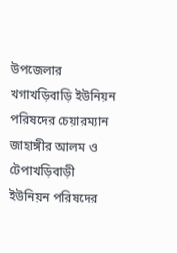উপজেলার খগাখড়িবাড়ি ইউনিয়ন পরিষদের চেয়ারম্যান জাহাঙ্গীর আলম ও টেপাখড়িবাড়ী ইউনিয়ন পরিষদের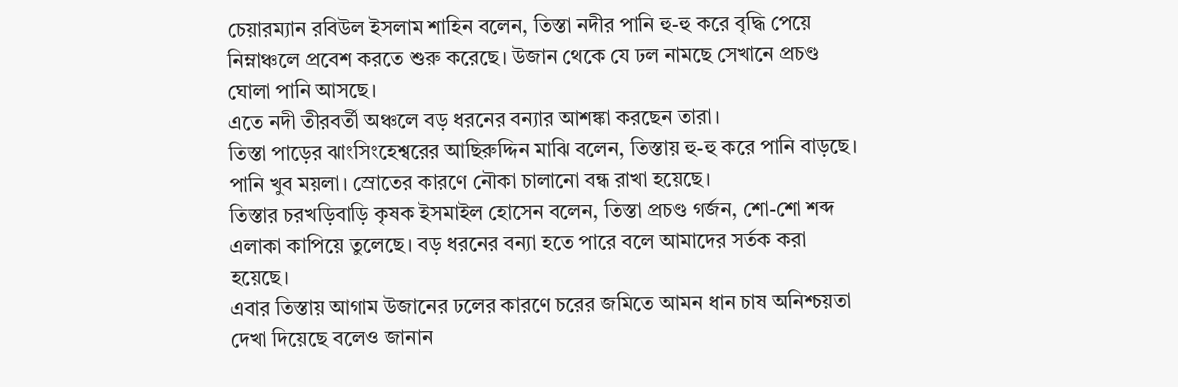চেয়ারম্যান রবিউল ইসলাম শাহিন বলেন, তিস্তা নদীর পানি হু-হু করে বৃদ্ধি পেয়ে নিম্নাঞ্চলে প্রবেশ করতে শুরু করেছে। উজান থেকে যে ঢল নামছে সেখানে প্রচণ্ড ঘোলা পানি আসছে।
এতে নদী তীরবর্তী অঞ্চলে বড় ধরনের বন্যার আশঙ্কা করছেন তারা।
তিস্তা পাড়ের ঝাংসিংহেশ্বরের আছিরুদ্দিন মাঝি বলেন, তিস্তায় হু-হু করে পানি বাড়ছে। পানি খুব ময়লা। স্রোতের কারণে নৌকা চালানো বন্ধ রাখা হয়েছে।
তিস্তার চরখড়িবাড়ি কৃষক ইসমাইল হোসেন বলেন, তিস্তা প্রচণ্ড গর্জন, শো-শো শব্দ এলাকা কাপিয়ে তুলেছে। বড় ধরনের বন্যা হতে পারে বলে আমাদের সর্তক করা হয়েছে।
এবার তিস্তায় আগাম উজানের ঢলের কারণে চরের জমিতে আমন ধান চাষ অনিশ্চয়তা দেখা দিয়েছে বলেও জানান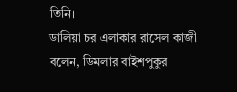তিনি।
ডালিয়া চর এলাকার রাসেল কাজী বলেন, ডিমলার বাইশপুকুর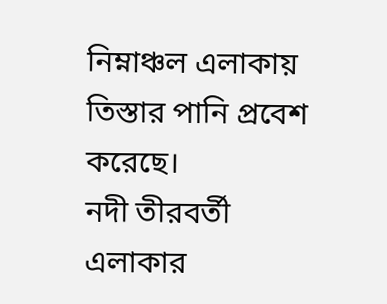নিম্নাঞ্চল এলাকায় তিস্তার পানি প্রবেশ করেছে।
নদী তীরবর্তী এলাকার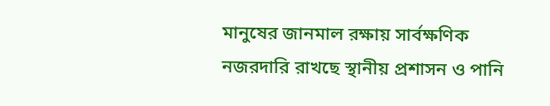মানুষের জানমাল রক্ষায় সার্বক্ষণিক নজরদারি রাখছে স্থানীয় প্রশাসন ও পানি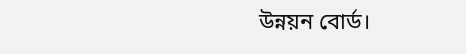উন্নয়ন বোর্ড।